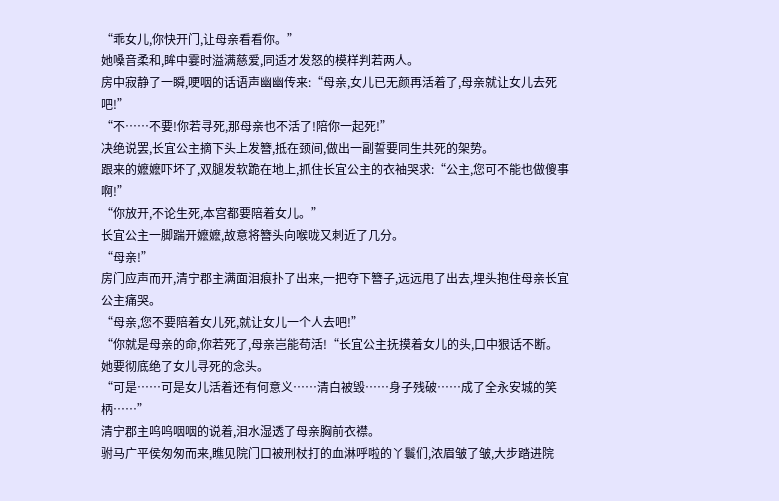“乖女儿,你快开门,让母亲看看你。”
她嗓音柔和,眸中霎时溢满慈爱,同适才发怒的模样判若两人。
房中寂静了一瞬,哽咽的话语声幽幽传来:“母亲,女儿已无颜再活着了,母亲就让女儿去死吧!”
“不……不要!你若寻死,那母亲也不活了!陪你一起死!”
决绝说罢,长宜公主摘下头上发簪,抵在颈间,做出一副誓要同生共死的架势。
跟来的嬷嬷吓坏了,双腿发软跪在地上,抓住长宜公主的衣袖哭求:“公主,您可不能也做傻事啊!”
“你放开,不论生死,本宫都要陪着女儿。”
长宜公主一脚踹开嬷嬷,故意将簪头向喉咙又刺近了几分。
“母亲!”
房门应声而开,清宁郡主满面泪痕扑了出来,一把夺下簪子,远远甩了出去,埋头抱住母亲长宜公主痛哭。
“母亲,您不要陪着女儿死,就让女儿一个人去吧!”
“你就是母亲的命,你若死了,母亲岂能苟活!“长宜公主抚摸着女儿的头,口中狠话不断。
她要彻底绝了女儿寻死的念头。
“可是……可是女儿活着还有何意义……清白被毁……身子残破……成了全永安城的笑柄……”
清宁郡主呜呜咽咽的说着,泪水湿透了母亲胸前衣襟。
驸马广平侯匆匆而来,瞧见院门口被刑杖打的血淋呼啦的丫鬟们,浓眉皱了皱,大步踏进院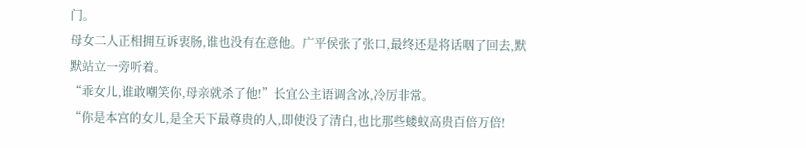门。
母女二人正相拥互诉衷肠,谁也没有在意他。广平侯张了张口,最终还是将话咽了回去,默默站立一旁听着。
“乖女儿,谁敢嘲笑你,母亲就杀了他!”长宜公主语调含冰,冷厉非常。
“你是本宫的女儿,是全天下最尊贵的人,即使没了清白,也比那些蝼蚁高贵百倍万倍!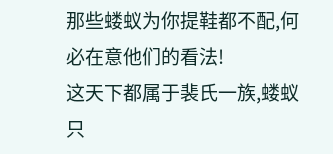那些蝼蚁为你提鞋都不配,何必在意他们的看法!
这天下都属于裴氏一族,蝼蚁只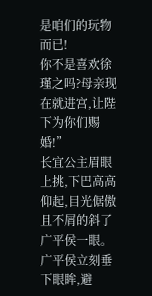是咱们的玩物而已!
你不是喜欢徐瑾之吗?母亲现在就进宫,让陛下为你们赐婚!”
长宜公主眉眼上挑,下巴高高仰起,目光倨傲且不屑的斜了广平侯一眼。
广平侯立刻垂下眼眸,避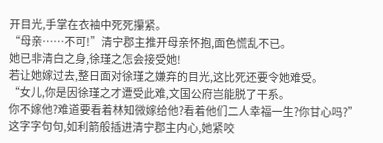开目光,手掌在衣袖中死死攥紧。
“母亲……不可!”清宁郡主推开母亲怀抱,面色慌乱不已。
她已非清白之身,徐瑾之怎会接受她!
若让她嫁过去,整日面对徐瑾之嫌弃的目光,这比死还要令她难受。
“女儿,你是因徐瑾之才遭受此难,文国公府岂能脱了干系。
你不嫁他?难道要看着林知微嫁给他?看着他们二人幸福一生?你甘心吗?”
这字字句句,如利箭般插进清宁郡主内心,她紧咬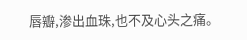唇瓣,渗出血珠,也不及心头之痛。